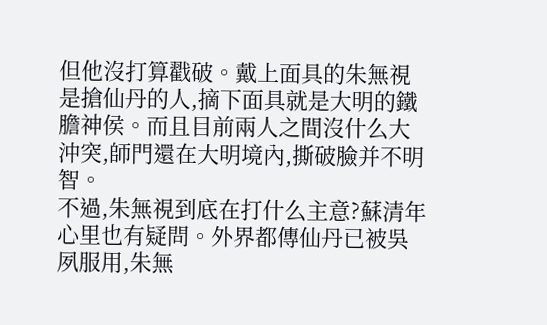但他沒打算戳破。戴上面具的朱無視是搶仙丹的人,摘下面具就是大明的鐵膽神侯。而且目前兩人之間沒什么大沖突,師門還在大明境內,撕破臉并不明智。
不過,朱無視到底在打什么主意?蘇清年心里也有疑問。外界都傳仙丹已被吳夙服用,朱無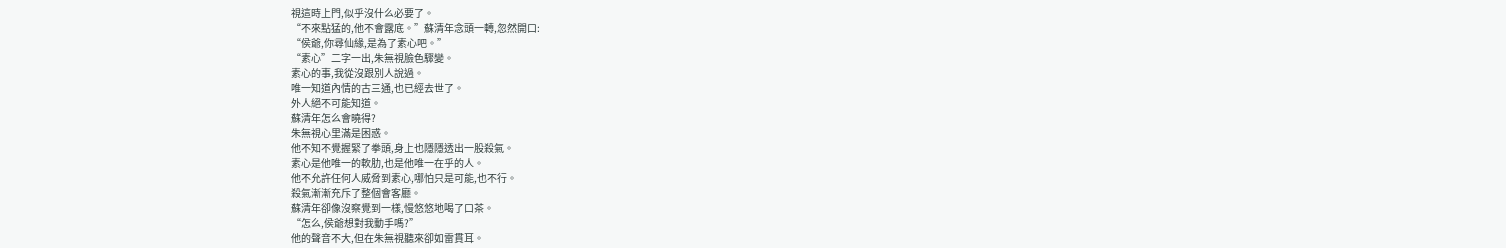視這時上門,似乎沒什么必要了。
“不來點猛的,他不會露底。”蘇清年念頭一轉,忽然開口:
“侯爺,你尋仙緣,是為了素心吧。”
“素心”二字一出,朱無視臉色驟變。
素心的事,我從沒跟別人說過。
唯一知道內情的古三通,也已經去世了。
外人絕不可能知道。
蘇清年怎么會曉得?
朱無視心里滿是困惑。
他不知不覺握緊了拳頭,身上也隱隱透出一股殺氣。
素心是他唯一的軟肋,也是他唯一在乎的人。
他不允許任何人威脅到素心,哪怕只是可能,也不行。
殺氣漸漸充斥了整個會客廳。
蘇清年卻像沒察覺到一樣,慢悠悠地喝了口茶。
“怎么,侯爺想對我動手嗎?”
他的聲音不大,但在朱無視聽來卻如雷貫耳。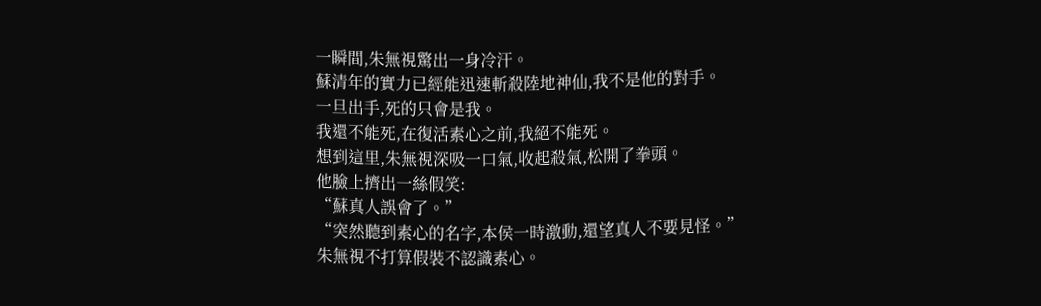一瞬間,朱無視驚出一身冷汗。
蘇清年的實力已經能迅速斬殺陸地神仙,我不是他的對手。
一旦出手,死的只會是我。
我還不能死,在復活素心之前,我絕不能死。
想到這里,朱無視深吸一口氣,收起殺氣,松開了拳頭。
他臉上擠出一絲假笑:
“蘇真人誤會了。”
“突然聽到素心的名字,本侯一時激動,還望真人不要見怪。”
朱無視不打算假裝不認識素心。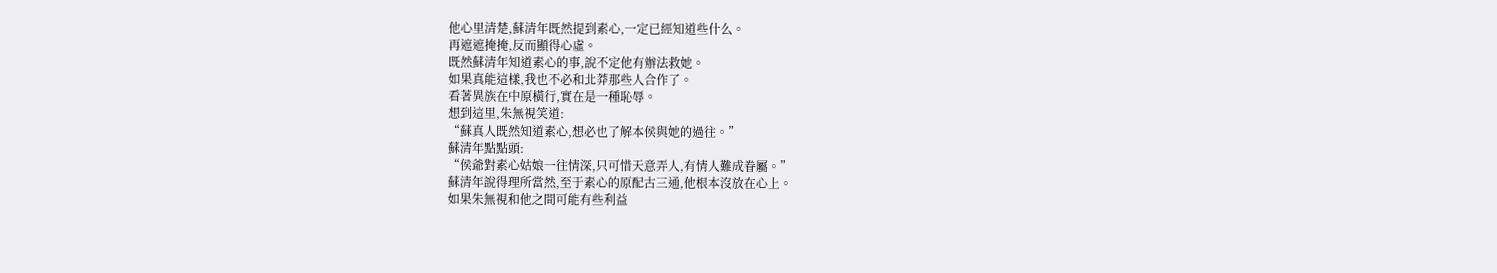他心里清楚,蘇清年既然提到素心,一定已經知道些什么。
再遮遮掩掩,反而顯得心虛。
既然蘇清年知道素心的事,說不定他有辦法救她。
如果真能這樣,我也不必和北莽那些人合作了。
看著異族在中原橫行,實在是一種恥辱。
想到這里,朱無視笑道:
“蘇真人既然知道素心,想必也了解本侯與她的過往。”
蘇清年點點頭:
“侯爺對素心姑娘一往情深,只可惜天意弄人,有情人難成眷屬。”
蘇清年說得理所當然,至于素心的原配古三通,他根本沒放在心上。
如果朱無視和他之間可能有些利益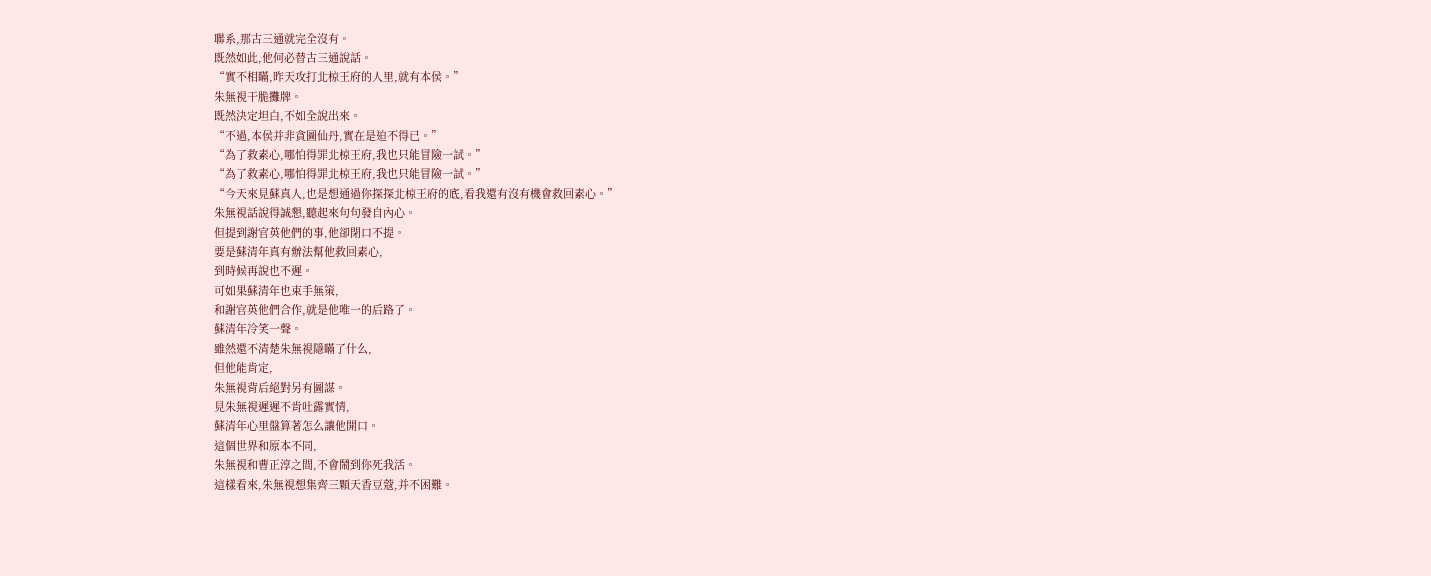聯系,那古三通就完全沒有。
既然如此,他何必替古三通說話。
“實不相瞞,昨天攻打北椋王府的人里,就有本侯。”
朱無視干脆攤牌。
既然決定坦白,不如全說出來。
“不過,本侯并非貪圖仙丹,實在是迫不得已。”
“為了救素心,哪怕得罪北椋王府,我也只能冒險一試。”
“為了救素心,哪怕得罪北椋王府,我也只能冒險一試。”
“今天來見蘇真人,也是想通過你探探北椋王府的底,看我還有沒有機會救回素心。”
朱無視話說得誠懇,聽起來句句發自內心。
但提到謝官英他們的事,他卻閉口不提。
要是蘇清年真有辦法幫他救回素心,
到時候再說也不遲。
可如果蘇清年也束手無策,
和謝官英他們合作,就是他唯一的后路了。
蘇清年冷笑一聲。
雖然還不清楚朱無視隱瞞了什么,
但他能肯定,
朱無視背后絕對另有圖謀。
見朱無視遲遲不肯吐露實情,
蘇清年心里盤算著怎么讓他開口。
這個世界和原本不同,
朱無視和曹正淳之間,不會鬧到你死我活。
這樣看來,朱無視想集齊三顆天香豆蔻,并不困難。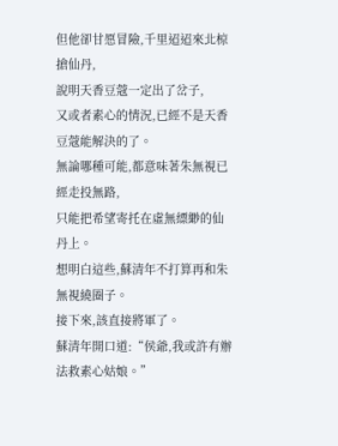但他卻甘愿冒險,千里迢迢來北椋搶仙丹,
說明天香豆蔻一定出了岔子,
又或者素心的情況,已經不是天香豆蔻能解決的了。
無論哪種可能,都意味著朱無視已經走投無路,
只能把希望寄托在虛無縹緲的仙丹上。
想明白這些,蘇清年不打算再和朱無視繞圈子。
接下來,該直接將軍了。
蘇清年開口道:“侯爺,我或許有辦法救素心姑娘。”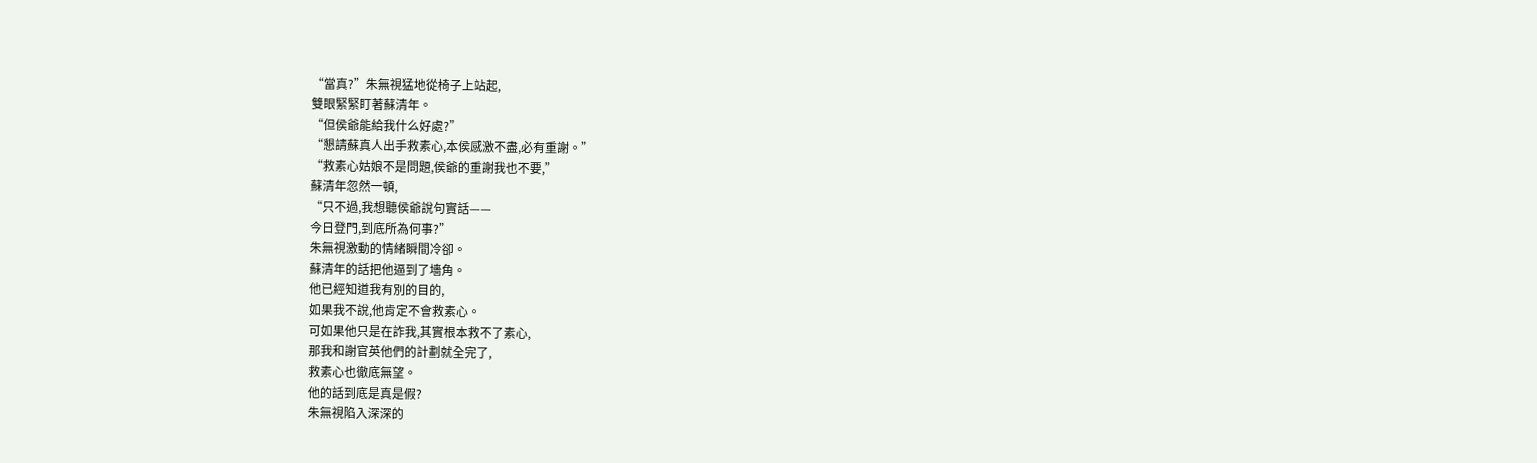“當真?”朱無視猛地從椅子上站起,
雙眼緊緊盯著蘇清年。
“但侯爺能給我什么好處?”
“懇請蘇真人出手救素心,本侯感激不盡,必有重謝。”
“救素心姑娘不是問題,侯爺的重謝我也不要,”
蘇清年忽然一頓,
“只不過,我想聽侯爺說句實話——
今日登門,到底所為何事?”
朱無視激動的情緒瞬間冷卻。
蘇清年的話把他逼到了墻角。
他已經知道我有別的目的,
如果我不說,他肯定不會救素心。
可如果他只是在詐我,其實根本救不了素心,
那我和謝官英他們的計劃就全完了,
救素心也徹底無望。
他的話到底是真是假?
朱無視陷入深深的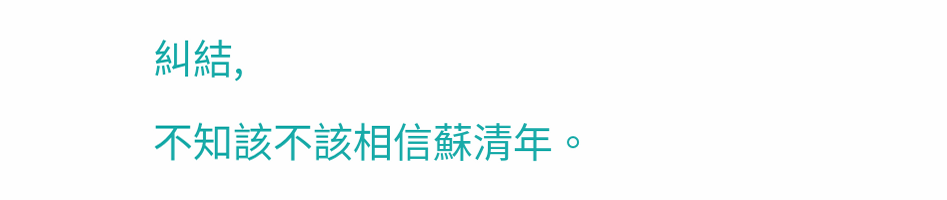糾結,
不知該不該相信蘇清年。